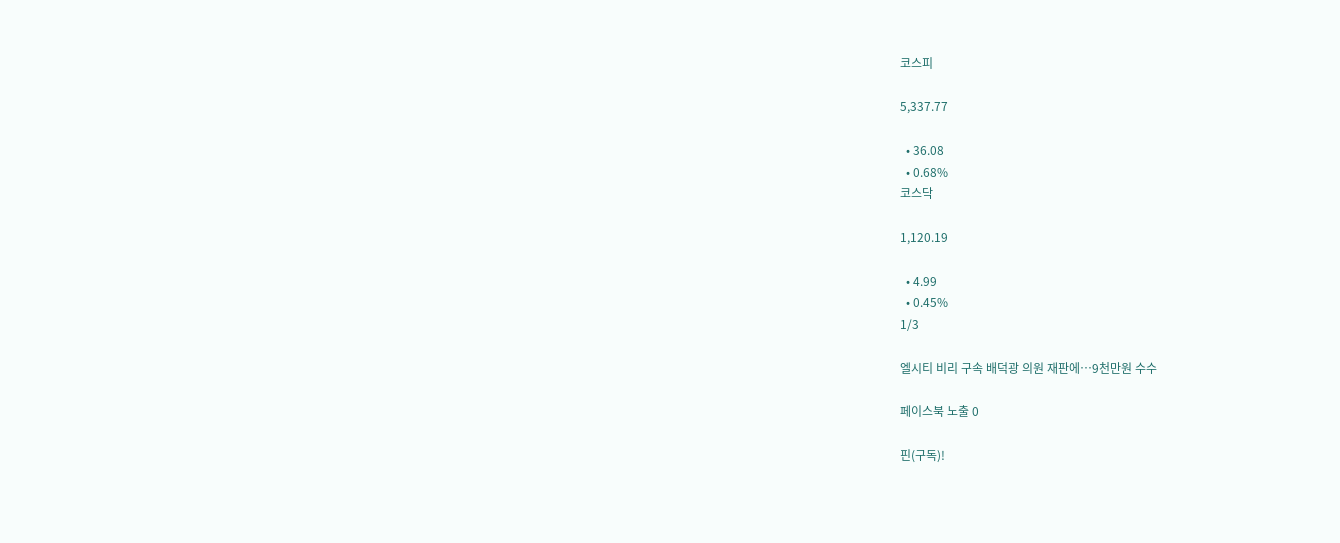코스피

5,337.77

  • 36.08
  • 0.68%
코스닥

1,120.19

  • 4.99
  • 0.45%
1/3

엘시티 비리 구속 배덕광 의원 재판에…9천만원 수수

페이스북 노출 0

핀(구독)!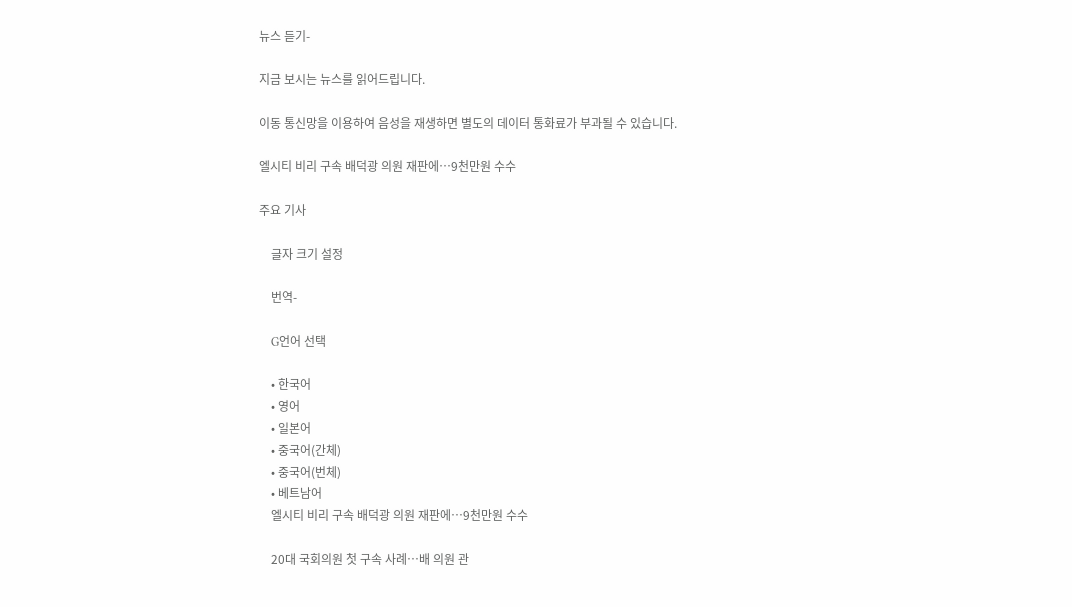뉴스 듣기-

지금 보시는 뉴스를 읽어드립니다.

이동 통신망을 이용하여 음성을 재생하면 별도의 데이터 통화료가 부과될 수 있습니다.

엘시티 비리 구속 배덕광 의원 재판에…9천만원 수수

주요 기사

    글자 크기 설정

    번역-

    G언어 선택

    • 한국어
    • 영어
    • 일본어
    • 중국어(간체)
    • 중국어(번체)
    • 베트남어
    엘시티 비리 구속 배덕광 의원 재판에…9천만원 수수

    20대 국회의원 첫 구속 사례…배 의원 관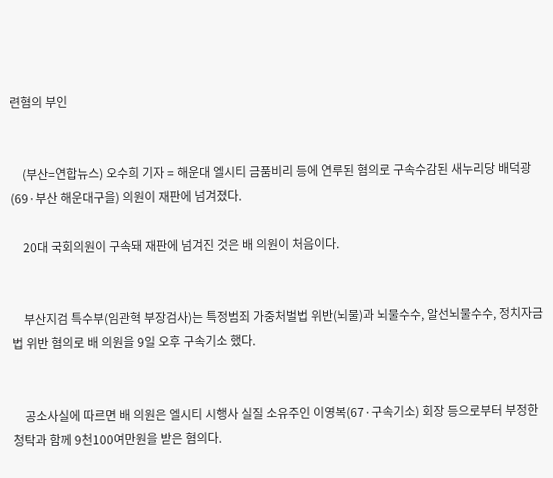련혐의 부인


    (부산=연합뉴스) 오수희 기자 = 해운대 엘시티 금품비리 등에 연루된 혐의로 구속수감된 새누리당 배덕광(69·부산 해운대구을) 의원이 재판에 넘겨졌다.

    20대 국회의원이 구속돼 재판에 넘겨진 것은 배 의원이 처음이다.


    부산지검 특수부(임관혁 부장검사)는 특정범죄 가중처벌법 위반(뇌물)과 뇌물수수, 알선뇌물수수, 정치자금법 위반 혐의로 배 의원을 9일 오후 구속기소 했다.


    공소사실에 따르면 배 의원은 엘시티 시행사 실질 소유주인 이영복(67·구속기소) 회장 등으로부터 부정한 청탁과 함께 9천100여만원을 받은 혐의다.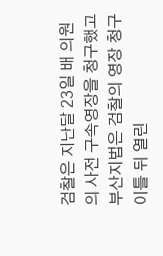검찰은 지난달 23일 배 의원의 사전 구속영장을 청구했고 부산지법은 검찰의 영장 청구 이틀 뒤 열린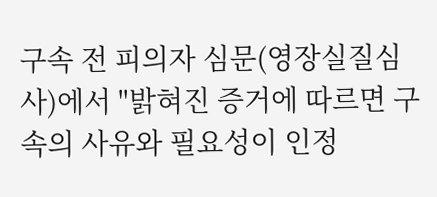구속 전 피의자 심문(영장실질심사)에서 "밝혀진 증거에 따르면 구속의 사유와 필요성이 인정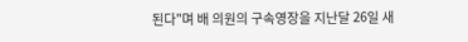된다"며 배 의원의 구속영장을 지난달 26일 새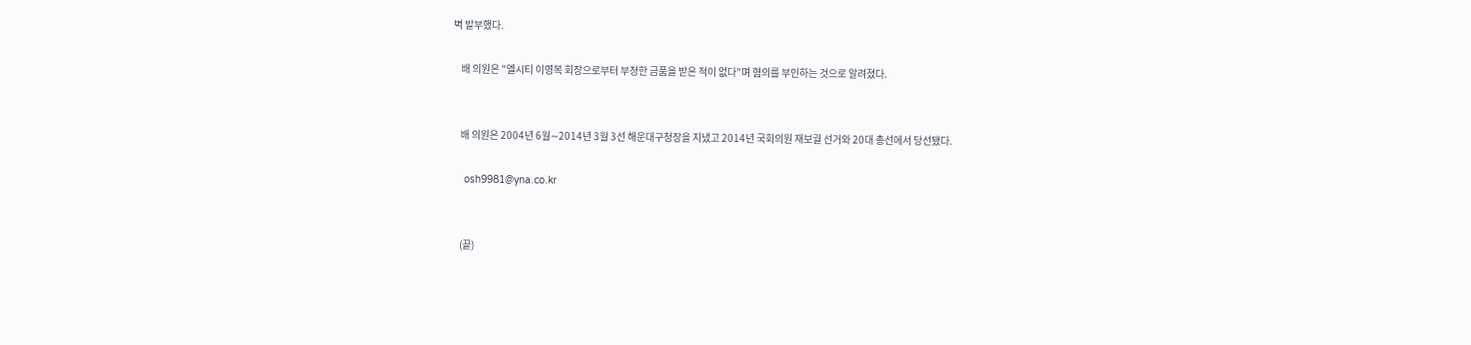벽 발부했다.

    배 의원은 "엘시티 이영복 회장으로부터 부정한 금품을 받은 적이 없다"며 혐의를 부인하는 것으로 알려졌다.


    배 의원은 2004년 6월∼2014년 3월 3선 해운대구청장을 지냈고 2014년 국회의원 재보궐 선거와 20대 총선에서 당선됐다.

    osh9981@yna.co.kr


    (끝)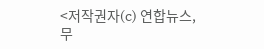<저작권자(c) 연합뉴스, 무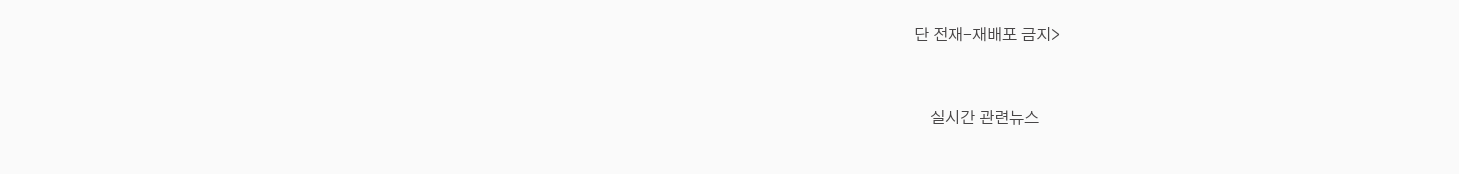단 전재-재배포 금지>



    실시간 관련뉴스